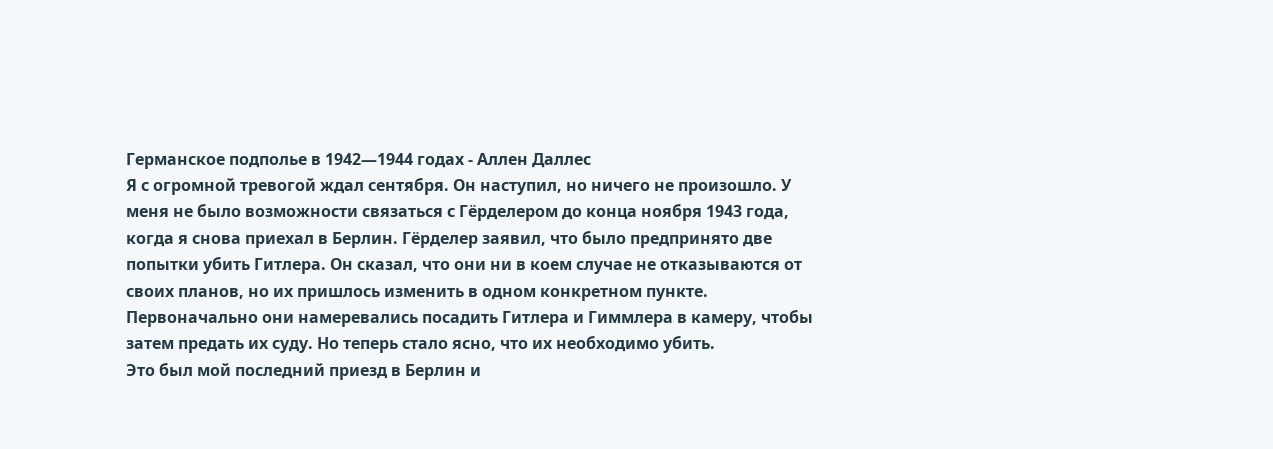Германское подполье в 1942—1944 годах - Аллен Даллес
Я с огромной тревогой ждал сентября. Он наступил, но ничего не произошло. У меня не было возможности связаться с Гёрделером до конца ноября 1943 года, когда я снова приехал в Берлин. Гёрделер заявил, что было предпринято две попытки убить Гитлера. Он сказал, что они ни в коем случае не отказываются от своих планов, но их пришлось изменить в одном конкретном пункте. Первоначально они намеревались посадить Гитлера и Гиммлера в камеру, чтобы затем предать их суду. Но теперь стало ясно, что их необходимо убить.
Это был мой последний приезд в Берлин и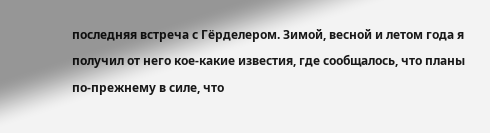последняя встреча с Гёрделером. Зимой, весной и летом года я получил от него кое-какие известия, где сообщалось, что планы по-прежнему в силе, что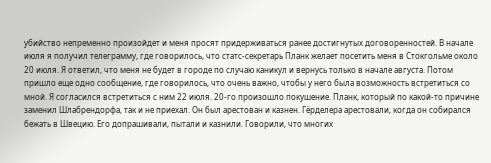убийство непременно произойдет и меня просят придерживаться ранее достигнутых договоренностей. В начале июля я получил телеграмму, где говорилось, что статс-секретарь Планк желает посетить меня в Стокгольме около 20 июля. Я ответил, что меня не будет в городе по случаю каникул и вернусь только в начале августа. Потом пришло еще одно сообщение, где говорилось, что очень важно, чтобы у него была возможность встретиться со мной. Я согласился встретиться с ним 22 июля. 20-го произошло покушение. Планк, который по какой-то причине заменил Шлабрендорфа, так и не приехал. Он был арестован и казнен. Гёрделера арестовали, когда он собирался бежать в Швецию. Его допрашивали, пытали и казнили. Говорили, что многих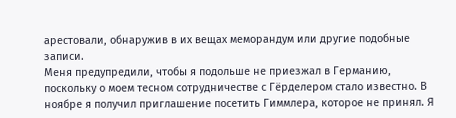арестовали, обнаружив в их вещах меморандум или другие подобные записи.
Меня предупредили, чтобы я подольше не приезжал в Германию, поскольку о моем тесном сотрудничестве с Гёрделером стало известно. В ноябре я получил приглашение посетить Гиммлера, которое не принял. Я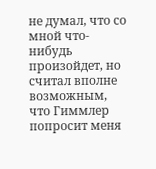не думал, что со мной что-нибудь произойдет, но считал вполне возможным, что Гиммлер попросит меня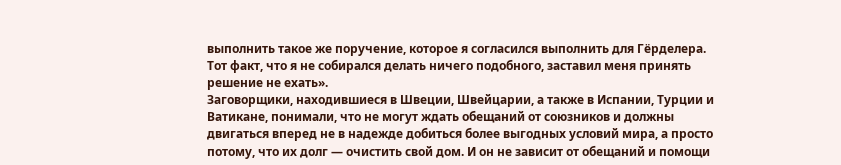выполнить такое же поручение, которое я согласился выполнить для Гёрделера. Тот факт, что я не собирался делать ничего подобного, заставил меня принять решение не ехать».
Заговорщики, находившиеся в Швеции, Швейцарии, а также в Испании, Турции и Ватикане, понимали, что не могут ждать обещаний от союзников и должны двигаться вперед не в надежде добиться более выгодных условий мира, а просто потому, что их долг — очистить свой дом. И он не зависит от обещаний и помощи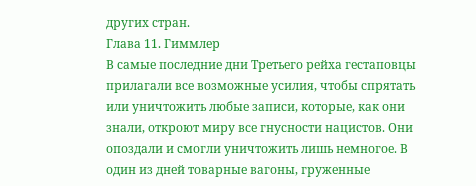других стран.
Глава 11. Гиммлер
В самые последние дни Третьего рейха гестаповцы прилагали все возможные усилия, чтобы спрятать или уничтожить любые записи, которые, как они знали, откроют миру все гнусности нацистов. Они опоздали и смогли уничтожить лишь немногое. В один из дней товарные вагоны, груженные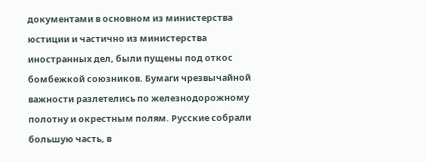документами в основном из министерства юстиции и частично из министерства иностранных дел, были пущены под откос бомбежкой союзников. Бумаги чрезвычайной важности разлетелись по железнодорожному полотну и окрестным полям. Русские собрали большую часть, в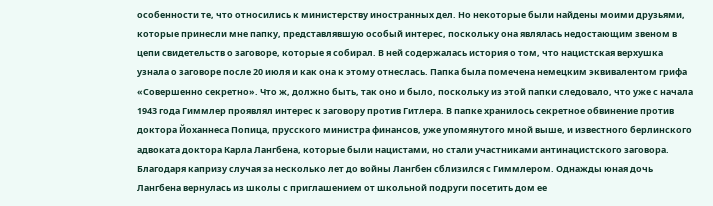особенности те, что относились к министерству иностранных дел. Но некоторые были найдены моими друзьями, которые принесли мне папку, представлявшую особый интерес, поскольку она являлась недостающим звеном в цепи свидетельств о заговоре, которые я собирал. В ней содержалась история о том, что нацистская верхушка узнала о заговоре после 20 июля и как она к этому отнеслась. Папка была помечена немецким эквивалентом грифа «Совершенно секретно». Что ж, должно быть, так оно и было, поскольку из этой папки следовало, что уже с начала 1943 года Гиммлер проявлял интерес к заговору против Гитлера. В папке хранилось секретное обвинение против доктора Йоханнеса Попица, прусского министра финансов, уже упомянутого мной выше, и известного берлинского адвоката доктора Карла Лангбена, которые были нацистами, но стали участниками антинацистского заговора. Благодаря капризу случая за несколько лет до войны Лангбен сблизился с Гиммлером. Однажды юная дочь Лангбена вернулась из школы с приглашением от школьной подруги посетить дом ее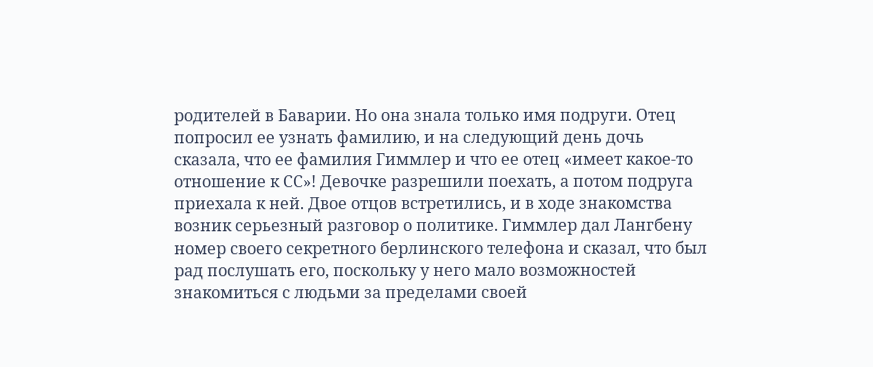родителей в Баварии. Но она знала только имя подруги. Отец попросил ее узнать фамилию, и на следующий день дочь сказала, что ее фамилия Гиммлер и что ее отец «имеет какое-то отношение к СС»! Девочке разрешили поехать, а потом подруга приехала к ней. Двое отцов встретились, и в ходе знакомства возник серьезный разговор о политике. Гиммлер дал Лангбену номер своего секретного берлинского телефона и сказал, что был рад послушать его, поскольку у него мало возможностей знакомиться с людьми за пределами своей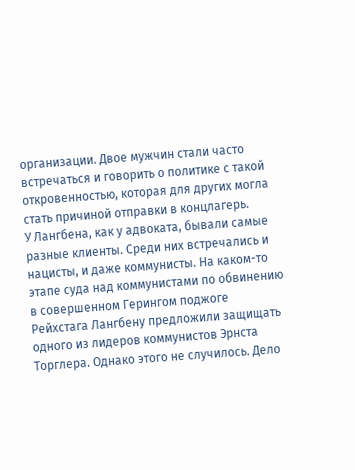организации. Двое мужчин стали часто встречаться и говорить о политике с такой откровенностью, которая для других могла стать причиной отправки в концлагерь.
У Лангбена, как у адвоката, бывали самые разные клиенты. Среди них встречались и нацисты, и даже коммунисты. На каком-то этапе суда над коммунистами по обвинению в совершенном Герингом поджоге Рейхстага Лангбену предложили защищать одного из лидеров коммунистов Эрнста Торглера. Однако этого не случилось. Дело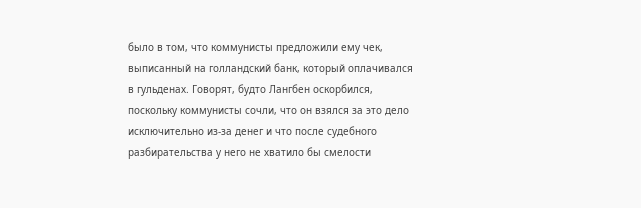было в том, что коммунисты предложили ему чек, выписанный на голландский банк, который оплачивался в гульденах. Говорят, будто Лангбен оскорбился, поскольку коммунисты сочли, что он взялся за это дело исключительно из-за денег и что после судебного разбирательства у него не хватило бы смелости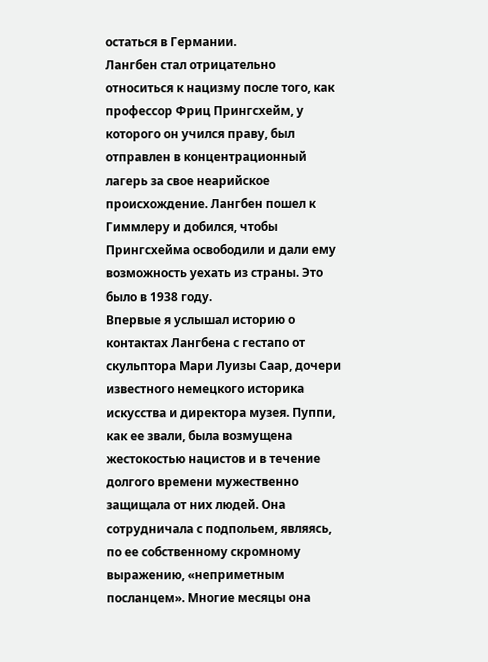остаться в Германии.
Лангбен стал отрицательно относиться к нацизму после того, как профессор Фриц Прингсхейм, у которого он учился праву, был отправлен в концентрационный лагерь за свое неарийское происхождение. Лангбен пошел к Гиммлеру и добился, чтобы Прингсхейма освободили и дали ему возможность уехать из страны. Это было в 1938 году.
Впервые я услышал историю о контактах Лангбена с гестапо от скульптора Мари Луизы Саар, дочери известного немецкого историка искусства и директора музея. Пуппи, как ее звали, была возмущена жестокостью нацистов и в течение долгого времени мужественно защищала от них людей. Она сотрудничала с подпольем, являясь, по ее собственному скромному выражению, «неприметным посланцем». Многие месяцы она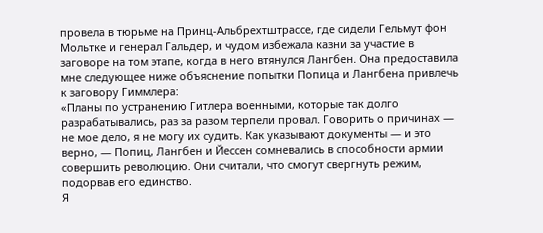провела в тюрьме на Принц-Альбрехтштрассе, где сидели Гельмут фон Мольтке и генерал Гальдер, и чудом избежала казни за участие в заговоре на том этапе, когда в него втянулся Лангбен. Она предоставила мне следующее ниже объяснение попытки Попица и Лангбена привлечь к заговору Гиммлера:
«Планы по устранению Гитлера военными, которые так долго разрабатывались, раз за разом терпели провал. Говорить о причинах — не мое дело, я не могу их судить. Как указывают документы — и это верно, — Попиц, Лангбен и Йессен сомневались в способности армии совершить революцию. Они считали, что смогут свергнуть режим, подорвав его единство.
Я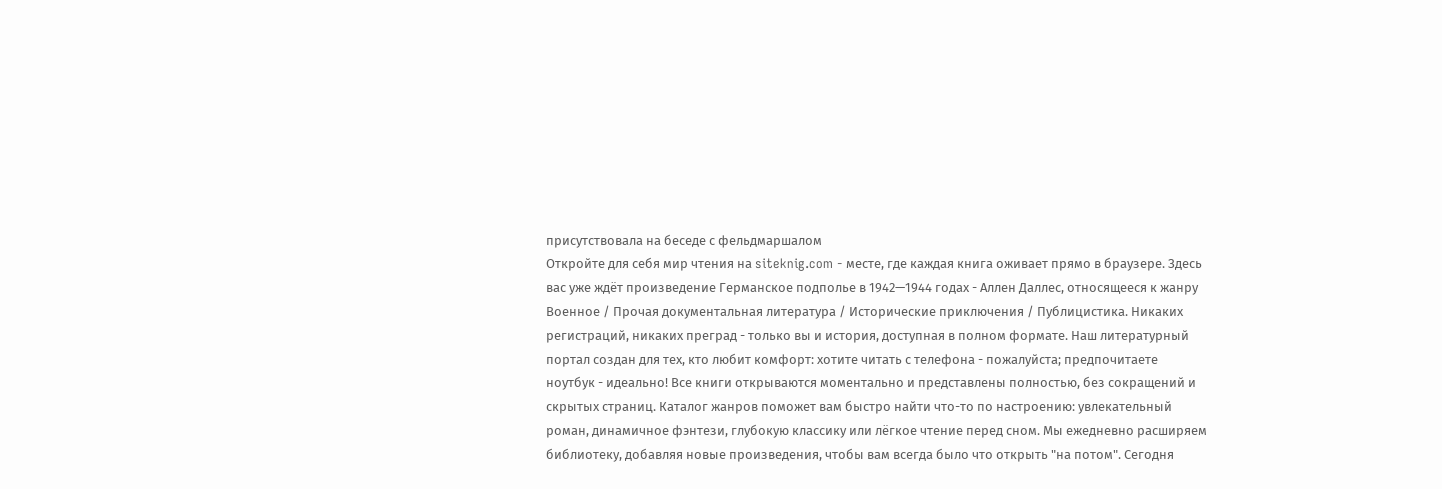присутствовала на беседе с фельдмаршалом
Откройте для себя мир чтения на siteknig.com - месте, где каждая книга оживает прямо в браузере. Здесь вас уже ждёт произведение Германское подполье в 1942—1944 годах - Аллен Даллес, относящееся к жанру Военное / Прочая документальная литература / Исторические приключения / Публицистика. Никаких регистраций, никаких преград - только вы и история, доступная в полном формате. Наш литературный портал создан для тех, кто любит комфорт: хотите читать с телефона - пожалуйста; предпочитаете ноутбук - идеально! Все книги открываются моментально и представлены полностью, без сокращений и скрытых страниц. Каталог жанров поможет вам быстро найти что-то по настроению: увлекательный роман, динамичное фэнтези, глубокую классику или лёгкое чтение перед сном. Мы ежедневно расширяем библиотеку, добавляя новые произведения, чтобы вам всегда было что открыть "на потом". Сегодня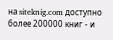на siteknig.com доступно более 200000 книг - и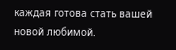каждая готова стать вашей новой любимой.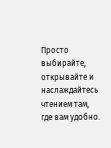Просто выбирайте, открывайте и наслаждайтесь чтением там, где вам удобно.